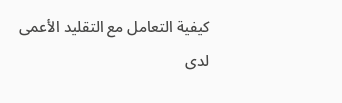كيفية التعامل مع التقليد الأعمى لدى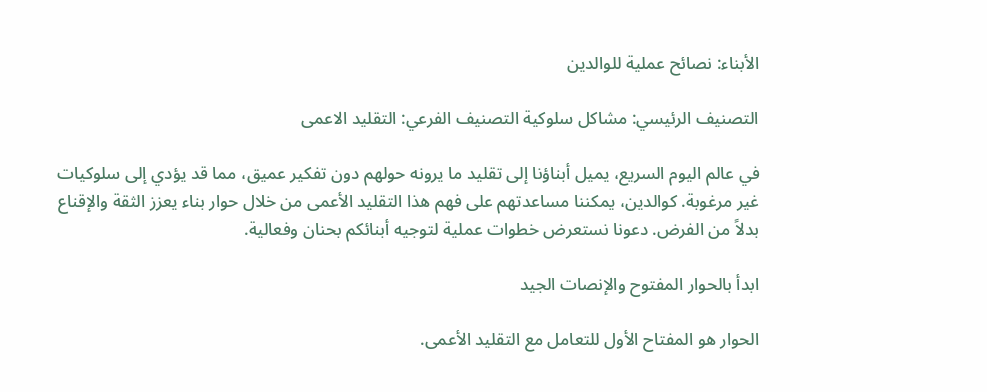الأبناء: نصائح عملية للوالدين

التصنيف الرئيسي: مشاكل سلوكية التصنيف الفرعي: التقليد الاعمى

في عالم اليوم السريع، يميل أبناؤنا إلى تقليد ما يرونه حولهم دون تفكير عميق، مما قد يؤدي إلى سلوكيات غير مرغوبة. كوالدين، يمكننا مساعدتهم على فهم هذا التقليد الأعمى من خلال حوار بناء يعزز الثقة والإقناع بدلاً من الفرض. دعونا نستعرض خطوات عملية لتوجيه أبنائكم بحنان وفعالية.

ابدأ بالحوار المفتوح والإنصات الجيد

الحوار هو المفتاح الأول للتعامل مع التقليد الأعمى.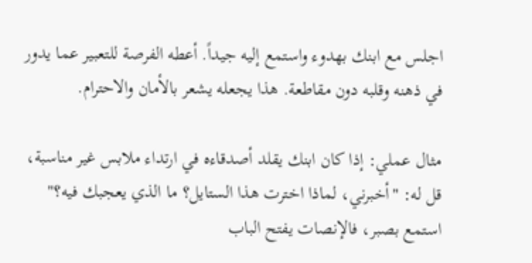اجلس مع ابنك بهدوء واستمع إليه جيداً. أعطه الفرصة للتعبير عما يدور في ذهنه وقلبه دون مقاطعة. هذا يجعله يشعر بالأمان والاحترام.

مثال عملي: إذا كان ابنك يقلد أصدقاءه في ارتداء ملابس غير مناسبة، قل له: "أخبرني، لماذا اخترت هذا الستايل؟ ما الذي يعجبك فيه؟" استمع بصبر، فالإنصات يفتح الباب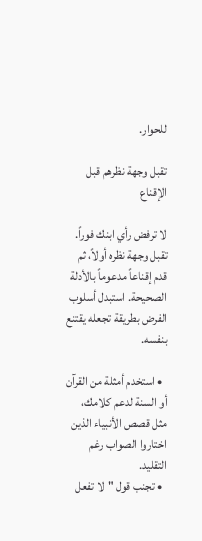للحوار.

تقبل وجهة نظرهم قبل الإقناع

لا ترفض رأي ابنك فوراً. تقبل وجهة نظره أولاً، ثم قدم إقناعاً مدعوماً بالأدلة الصحيحة. استبدل أسلوب الفرض بطريقة تجعله يقتنع بنفسه.

  • استخدم أمثلة من القرآن أو السنة لدعم كلامك، مثل قصص الأنبياء الذين اختاروا الصواب رغم التقليد.
  • تجنب قول "لا تفعل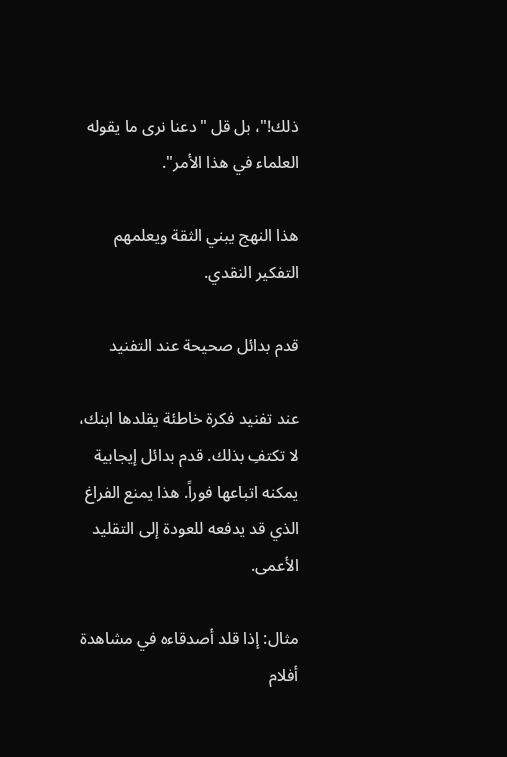ذلك!"، بل قل "دعنا نرى ما يقوله العلماء في هذا الأمر".

هذا النهج يبني الثقة ويعلمهم التفكير النقدي.

قدم بدائل صحيحة عند التفنيد

عند تفنيد فكرة خاطئة يقلدها ابنك، لا تكتفِ بذلك. قدم بدائل إيجابية يمكنه اتباعها فوراً. هذا يمنع الفراغ الذي قد يدفعه للعودة إلى التقليد الأعمى.

مثال: إذا قلد أصدقاءه في مشاهدة أفلام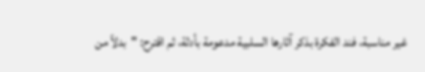غير مناسبة، فند الفكرة بذكر آثارها السلبية مدعومة بأدلة، ثم اقترح: "بدلاً من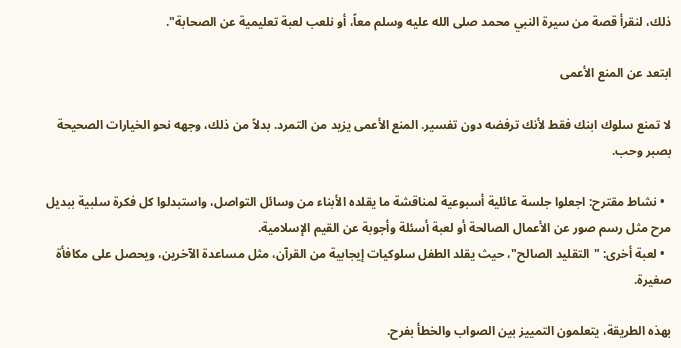ذلك، لنقرأ قصة من سيرة النبي محمد صلى الله عليه وسلم معاً، أو نلعب لعبة تعليمية عن الصحابة".

ابتعد عن المنع الأعمى

لا تمنع سلوك ابنك فقط لأنك ترفضه دون تفسير. المنع الأعمى يزيد من التمرد. بدلاً من ذلك، وجهه نحو الخيارات الصحيحة بصبر وحب.

  • نشاط مقترح: اجعلوا جلسة عائلية أسبوعية لمناقشة ما يقلده الأبناء من وسائل التواصل، واستبدلوا كل فكرة سلبية ببديل مرح مثل رسم صور عن الأعمال الصالحة أو لعبة أسئلة وأجوبة عن القيم الإسلامية.
  • لعبة أخرى: "التقليد الصالح"، حيث يقلد الطفل سلوكيات إيجابية من القرآن، مثل مساعدة الآخرين، ويحصل على مكافأة صغيرة.

بهذه الطريقة، يتعلمون التمييز بين الصواب والخطأ بفرح.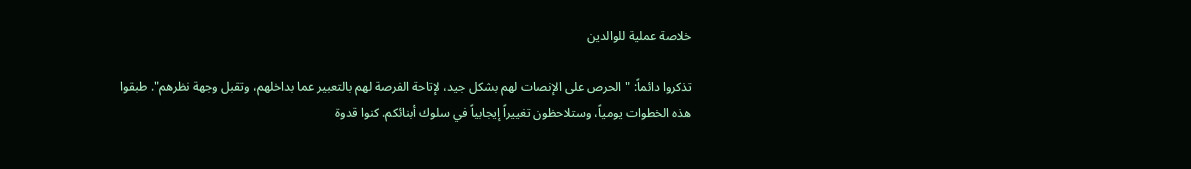خلاصة عملية للوالدين

تذكروا دائماً: "الحرص على الإنصات لهم بشكل جيد، لإتاحة الفرصة لهم بالتعبير عما بداخلهم، وتقبل وجهة نظرهم". طبقوا هذه الخطوات يومياً، وستلاحظون تغييراً إيجابياً في سلوك أبنائكم. كنوا قدوة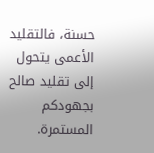حسنة، فالتقليد الأعمى يتحول إلى تقليد صالح بجهودكم المستمرة.